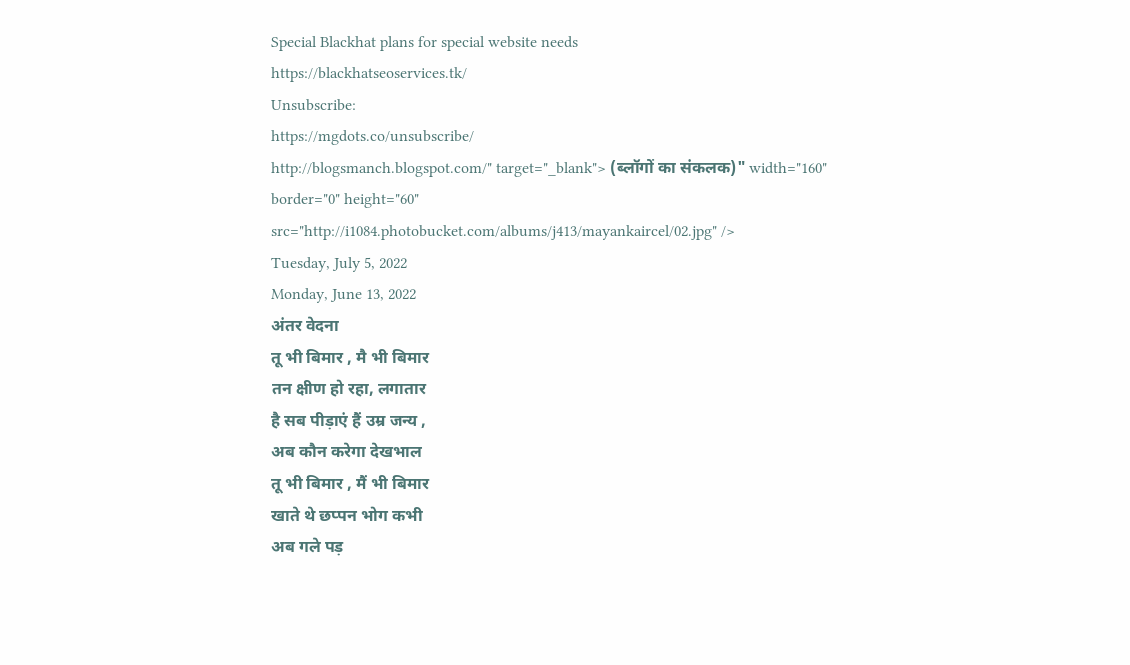Special Blackhat plans for special website needs
https://blackhatseoservices.tk/
Unsubscribe:
https://mgdots.co/unsubscribe/
http://blogsmanch.blogspot.com/" target="_blank"> (ब्लॉगों का संकलक)" width="160" border="0" height="60" src="http://i1084.photobucket.com/albums/j413/mayankaircel/02.jpg" />
Tuesday, July 5, 2022
Monday, June 13, 2022
अंतर वेदना
तू भी बिमार , मै भी बिमार
तन क्षीण हो रहा, लगातार
है सब पीड़ाएं हैं उम्र जन्य ,
अब कौन करेगा देखभाल
तू भी बिमार , मैं भी बिमार
खाते थे छप्पन भोग कभी
अब गले पड़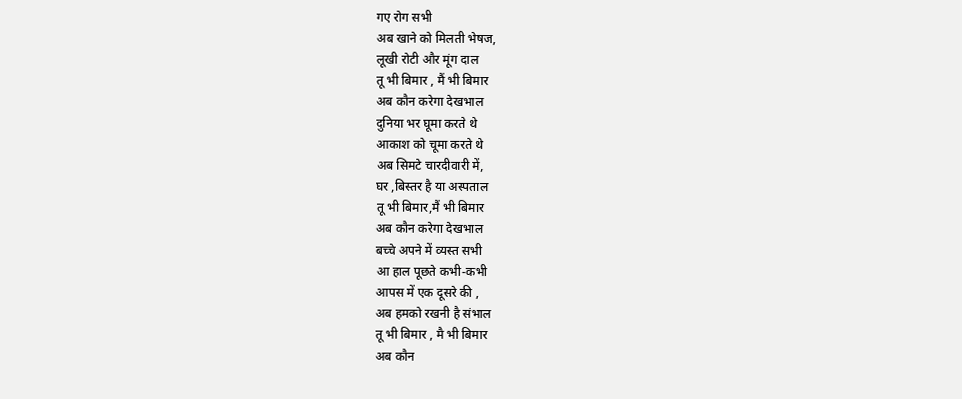गए रोग सभी
अब खाने को मिलती भेषज,
लूखी रोटी और मूंग दाल
तू भी बिमार , मैं भी बिमार
अब कौन करेगा देखभाल
दुनिया भर घूमा करते थे
आकाश को चूमा करते थे
अब सिमटे चारदीवारी में,
घर ,बिस्तर है या अस्पताल
तू भी बिमार,मैं भी बिमार
अब कौन करेगा देखभाल
बच्चे अपने में व्यस्त सभी
आ हाल पूछते कभी-कभी
आपस में एक दूसरे की ,
अब हमको रखनी है संभाल
तू भी बिमार , मै भी बिमार
अब कौन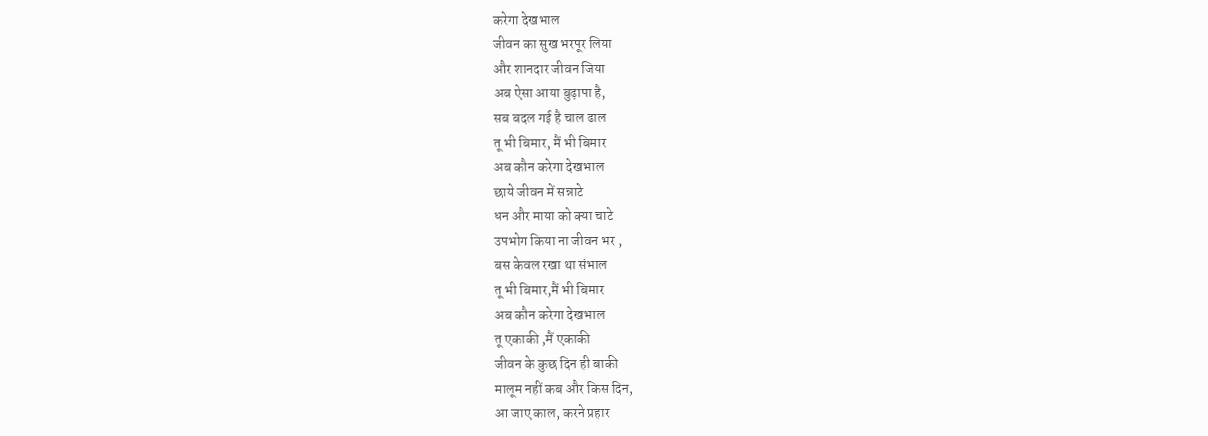करेगा देखभाल
जीवन का सुख भरपूर लिया
और शानदार जीवन जिया
अब ऐसा आया बुढ़ापा है,
सब बदल गई है चाल ढाल
तू भी बिमार, मैं भी बिमार
अब कौन करेगा देखभाल
छाये जीवन में सन्नाटे
धन और माया को क्या चाटे
उपभोग किया ना जीवन भर ,
बस केवल रखा था संभाल
तू भी बिमार,मैं भी बिमार
अब कौन करेगा देखभाल
तू एकाकी ,मैं एकाकी
जीवन के कुछ दिन ही बाकी
मालूम नहीं कब और किस दिन,
आ जाए काल, करने प्रहार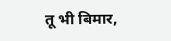तू भी बिमार,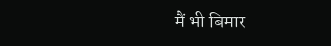मैं भी बिमार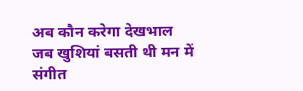अब कौन करेगा देखभाल
जब खुशियां बसती थी मन में
संगीत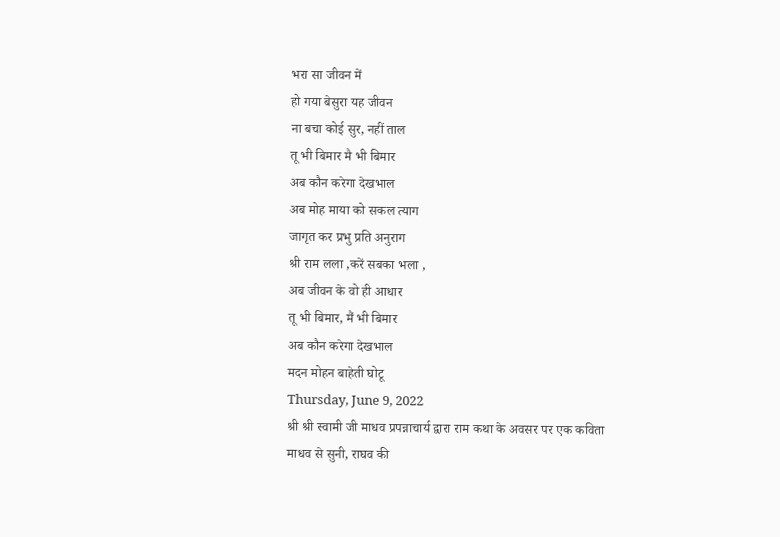भरा सा जीवन में
हो गया बेसुरा यह जीवन
ना बचा कोई सुर, नहीं ताल
तू भी बिमार मै भी बिमार
अब कौन करेगा देखभाल
अब मोह माया को सकल त्याग
जागृत कर प्रभु प्रति अनुराग
श्री राम लला ,करें सबका भला ,
अब जीवन के वो ही आधार
तू भी बिमार, मैं भी बिमार
अब कौन करेगा देखभाल
मदन मोहन बाहेती घोटू
Thursday, June 9, 2022
श्री श्री स्वामी जी माधव प्रपन्नाचार्य द्वारा राम कथा के अवसर पर एक कविता
माधव से सुनी, राघव की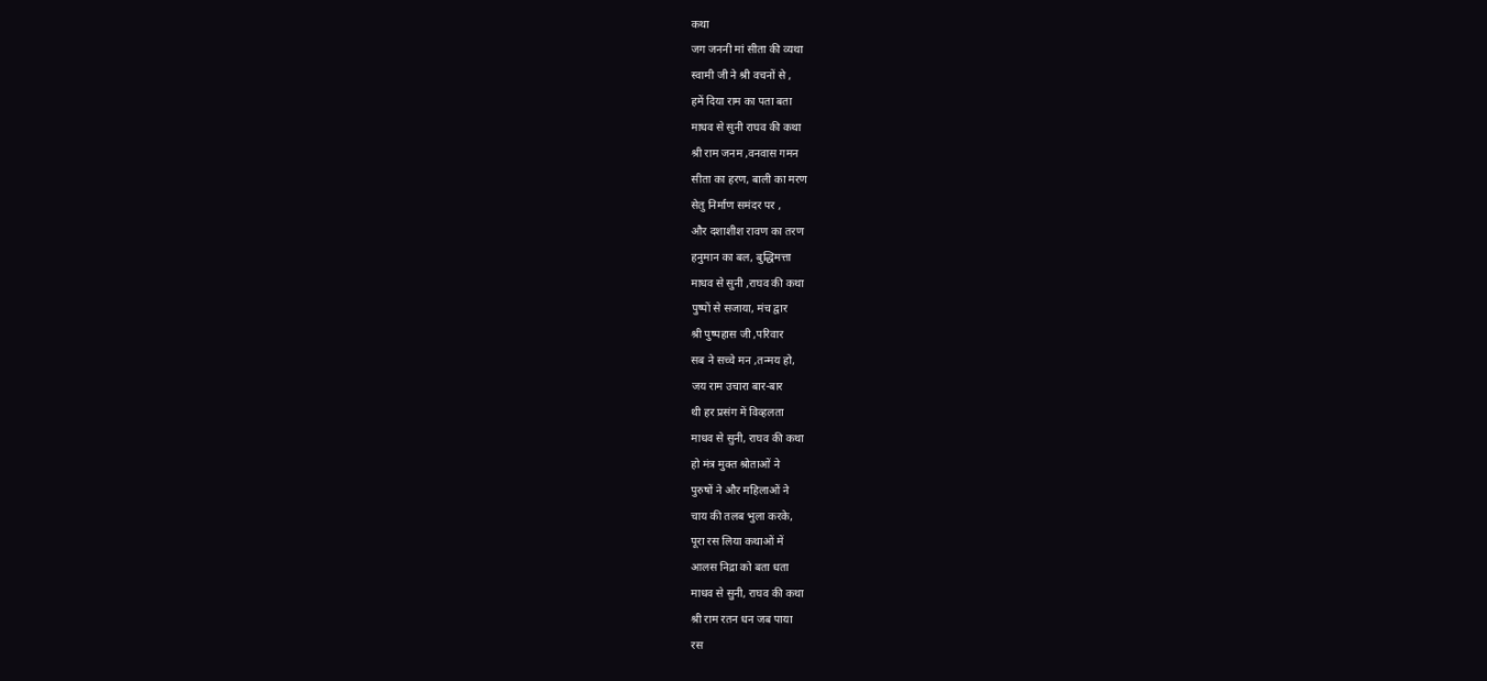कथा
जग जननी मां सीता की व्यथा
स्वामी जी ने श्री वचनों से ,
हमें दिया राम का पता बता
माधव से सुनी राघव की कथा
श्री राम जनम ,वनवास गमन
सीता का हरण, बाली का मरण
सेतु निर्माण समंदर पर ,
और दशाशीश रावण का तरण
हनुमान का बल, बुद्धिमत्ता
माधव से सुनी ,राघव की कथा
पुष्पों से सजाया, मंच द्वार
श्री पुष्पहास जी ,परिवार
सब ने सच्चे मन ,तन्मय हो,
जय राम उचारा बार-बार
थी हर प्रसंग में विव्हलता
माधव से सुनी, राघव की कथा
हो मंत्र मुक्त श्रोताओं ने
पुरुषों ने और महिलाओं ने
चाय की तलब भुला करके,
पूरा रस लिया कथाओं में
आलस निद्रा को बता धता
माधव से सुनी, राघव की कथा
श्री राम रतन धन जब पाया
रस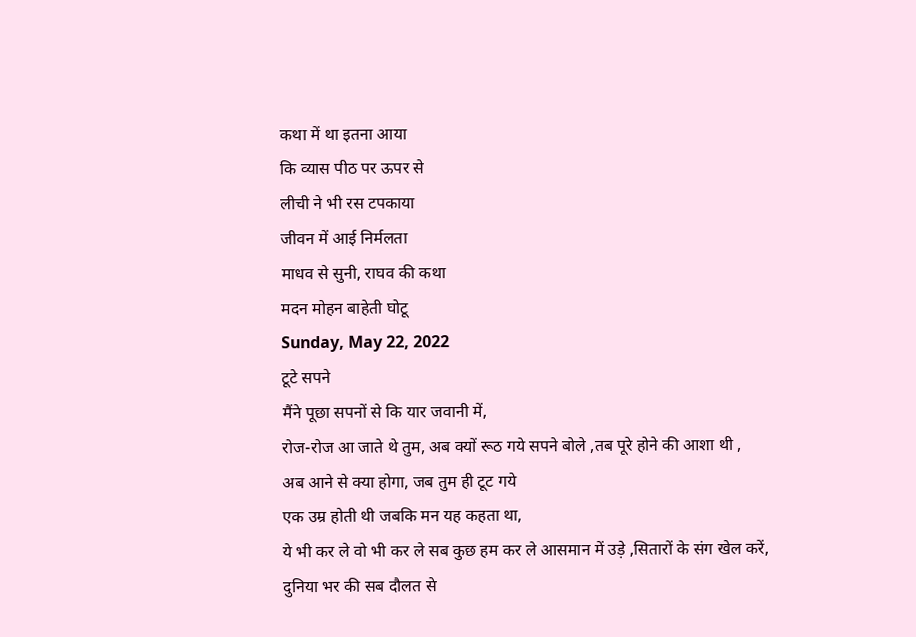कथा में था इतना आया
कि व्यास पीठ पर ऊपर से
लीची ने भी रस टपकाया
जीवन में आई निर्मलता
माधव से सुनी, राघव की कथा
मदन मोहन बाहेती घोटू
Sunday, May 22, 2022
टूटे सपने
मैंने पूछा सपनों से कि यार जवानी में,
रोज-रोज आ जाते थे तुम, अब क्यों रूठ गये सपने बोले ,तब पूरे होने की आशा थी ,
अब आने से क्या होगा, जब तुम ही टूट गये
एक उम्र होती थी जबकि मन यह कहता था,
ये भी कर ले वो भी कर ले सब कुछ हम कर ले आसमान में उड़े ,सितारों के संग खेल करें,
दुनिया भर की सब दौलत से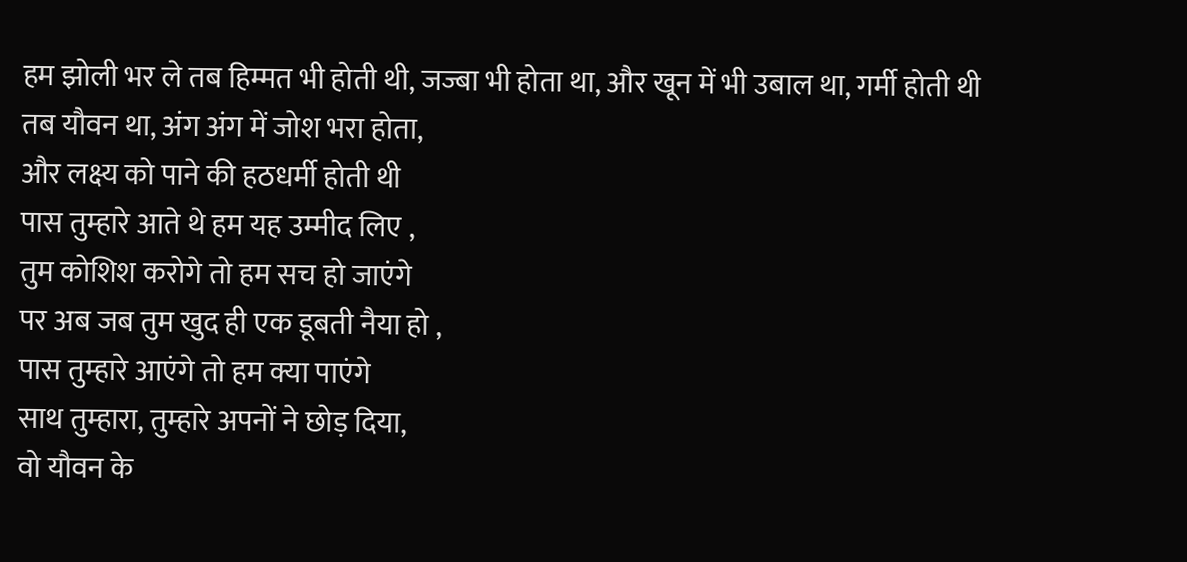हम झोली भर ले तब हिम्मत भी होती थी, जज्बा भी होता था, और खून में भी उबाल था, गर्मी होती थी
तब यौवन था, अंग अंग में जोश भरा होता,
और लक्ष्य को पाने की हठधर्मी होती थी
पास तुम्हारे आते थे हम यह उम्मीद लिए ,
तुम कोशिश करोगे तो हम सच हो जाएंगे
पर अब जब तुम खुद ही एक डूबती नैया हो ,
पास तुम्हारे आएंगे तो हम क्या पाएंगे
साथ तुम्हारा, तुम्हारे अपनों ने छोड़ दिया,
वो यौवन के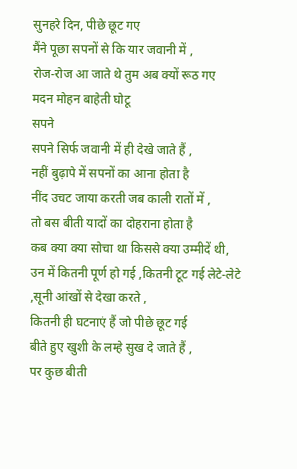सुनहरे दिन, पीछे छूट गए
मैंने पूछा सपनों से कि यार जवानी में ,
रोज-रोज आ जाते थे तुम अब क्यों रूठ गए
मदन मोहन बाहेती घोटू
सपने
सपने सिर्फ जवानी में ही देखे जाते हैं ,
नहीं बुढ़ापे में सपनों का आना होता है
नींद उचट जाया करती जब काली रातों में ,
तो बस बीती यादों का दोहराना होता है
कब क्या क्या सोचा था किससे क्या उम्मीदें थी,
उन में कितनी पूर्ण हो गई ,कितनी टूट गई लेटे-लेटे ,सूनी आंखों से देखा करते ,
कितनी ही घटनाएं हैं जो पीछे छूट गई
बीते हुए खुशी के लम्हे सुख दे जाते हैं ,
पर कुछ बीती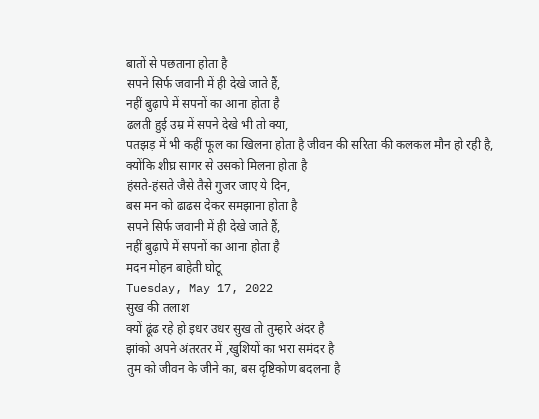बातों से पछताना होता है
सपने सिर्फ जवानी में ही देखे जाते हैं,
नहीं बुढ़ापे में सपनों का आना होता है
ढलती हुई उम्र में सपने देखे भी तो क्या,
पतझड़ में भी कहीं फूल का खिलना होता है जीवन की सरिता की कलकल मौन हो रही है,
क्योंकि शीघ्र सागर से उसको मिलना होता है
हंसते-हंसते जैसे तैसे गुजर जाए ये दिन,
बस मन को ढाढस देकर समझाना होता है
सपने सिर्फ जवानी में ही देखे जाते हैं,
नहीं बुढ़ापे में सपनों का आना होता है
मदन मोहन बाहेती घोटू
Tuesday, May 17, 2022
सुख की तलाश
क्यों ढूंढ रहे हो इधर उधर सुख तो तुम्हारे अंदर है
झांको अपने अंतरतर में ,खुशियों का भरा समंदर है
तुम को जीवन के जीने का, बस दृष्टिकोण बदलना है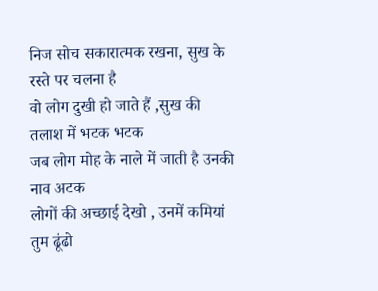निज सोच सकारात्मक रखना, सुख के रस्ते पर चलना है
वो लोग दुखी हो जाते हैं ,सुख की तलाश में भटक भटक
जब लोग मोह के नाले में जाती है उनकी नाव अटक
लोगों की अच्छाई देखो , उनमें कमियां तुम ढूंढो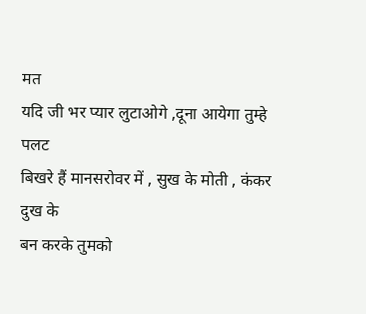मत
यदि जी भर प्यार लुटाओगे ,दूना आयेगा तुम्हे पलट
बिखरे हैं मानसरोवर में , सुख के मोती , कंकर दुख के
बन करके तुमको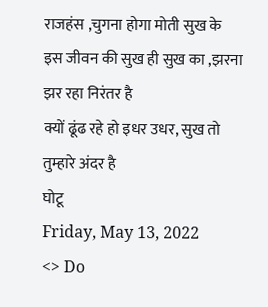राजहंस ,चुगना होगा मोती सुख के
इस जीवन की सुख ही सुख का ,झरना झर रहा निरंतर है
क्यों ढूंढ रहे हो इधर उधर, सुख तो तुम्हारे अंदर है
घोटू
Friday, May 13, 2022
<> Do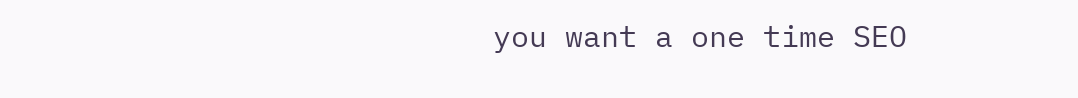you want a one time SEO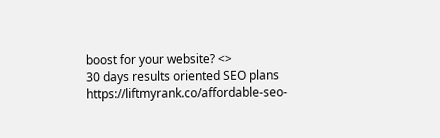boost for your website? <>
30 days results oriented SEO plans
https://liftmyrank.co/affordable-seo-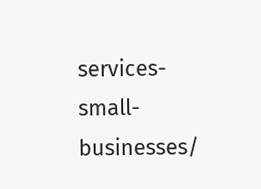services-small-businesses/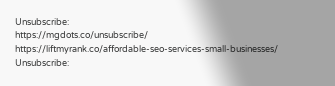Unsubscribe:
https://mgdots.co/unsubscribe/
https://liftmyrank.co/affordable-seo-services-small-businesses/
Unsubscribe: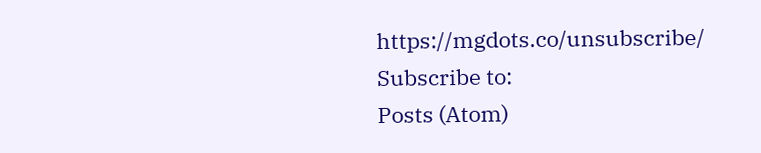https://mgdots.co/unsubscribe/
Subscribe to:
Posts (Atom)